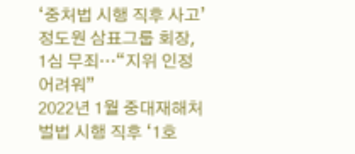‘중처법 시행 직후 사고’ 정도원 삼표그룹 회장, 1심 무죄…“지위 인정 어려워”
2022년 1월 중대재해처벌법 시행 직후 ‘1호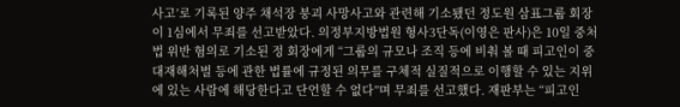사고’로 기록된 양주 채석장 붕괴 사망사고와 관련해 기소됐던 정도원 삼표그룹 회장이 1심에서 무죄를 선고받았다. 의정부지방법원 형사3단독(이영은 판사)은 10일 중처법 위반 혐의로 기소된 정 회장에게 “그룹의 규모나 조직 등에 비춰 볼 때 피고인이 중대재해처벌 등에 관한 법률에 규정된 의무를 구체적 실질적으로 이행할 수 있는 지위에 있는 사람에 해당한다고 단언할 수 없다”며 무죄를 선고했다. 재판부는 “피고인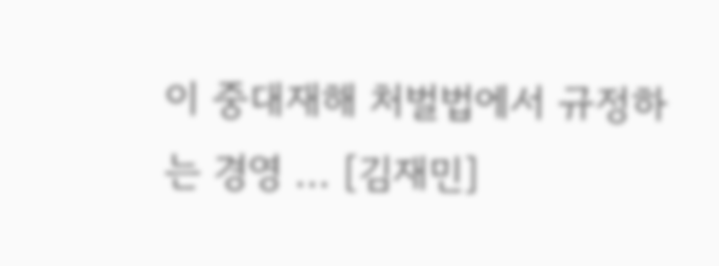이 중대재해 처벌법에서 규정하는 경영 ... [김재민]